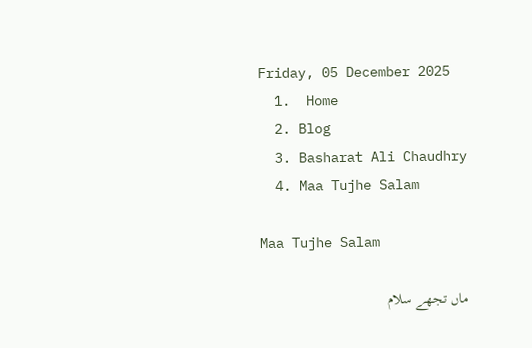Friday, 05 December 2025
  1.  Home
  2. Blog
  3. Basharat Ali Chaudhry
  4. Maa Tujhe Salam

Maa Tujhe Salam

ماں تجھے سلام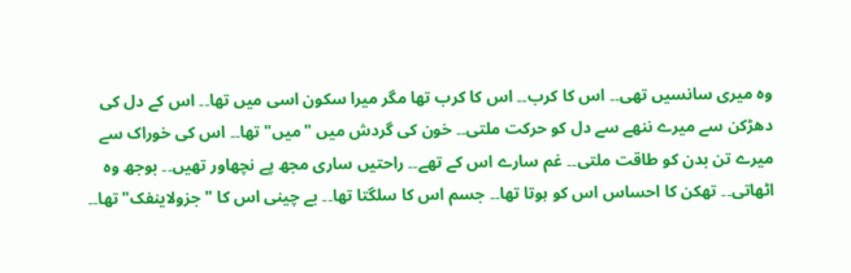وہ میری سانسیں تھی۔۔ اس کا کرب۔۔ اس کا کرب تھا مگر میرا سکون اسی میں تھا۔۔ اس کے دل کی دھڑکن سے میرے ننھے سے دل کو حرکت ملتی۔۔ خون کی گردش میں "میں" تھا۔۔ اس کی خوراک سے میرے تن بدن کو طاقت ملتی۔۔ غم سارے اس کے تھے۔۔ راحتیں ساری مجھ پے نچھاور تھیں۔۔ بوجھ وہ اٹھاتی۔۔ تھکن کا احساس اس کو ہوتا تھا۔۔ جسم اس کا سلگتا تھا۔۔ بے چینی اس کا "جزولاینفک"تھا۔۔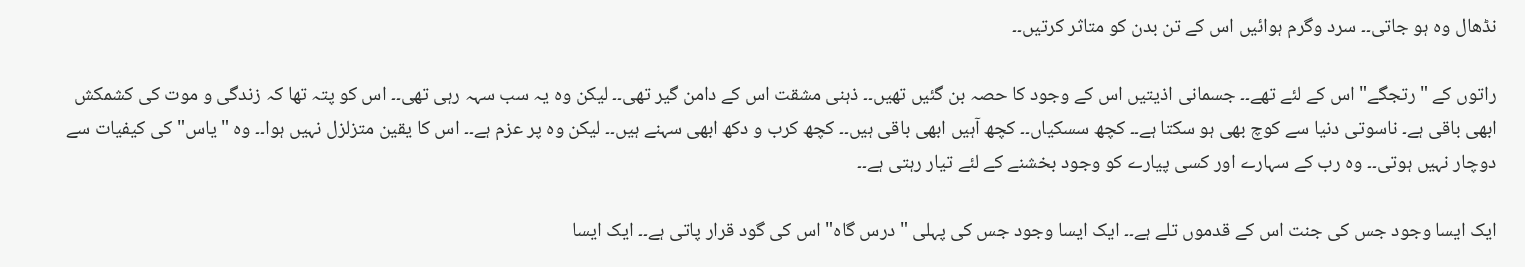نڈھال وہ ہو جاتی۔۔ سرد وگرم ہوائیں اس کے تن بدن کو متاثر کرتیں۔۔

راتوں کے "رتجگے" اس کے لئے تھے۔۔ جسمانی اذیتیں اس کے وجود کا حصہ بن گئیں تھیں۔۔ ذہنی مشقت اس کے دامن گیر تھی۔۔ لیکن وہ یہ سب سہہ رہی تھی۔۔ اس کو پتہ تھا کہ زندگی و موت کی کشمکش ابھی باقی ہے۔ ناسوتی دنیا سے کوچ بھی ہو سکتا ہے۔۔ کچھ سسکیاں۔۔ کچھ آہیں ابھی باقی ہیں۔۔ کچھ کرب و دکھ ابھی سہنے ہیں۔۔ لیکن وہ پر عزم ہے۔۔ اس کا یقین متزلزل نہیں ہوا۔۔ وہ "یاس" کی کیفیات سے دوچار نہیں ہوتی۔۔ وہ رب کے سہارے اور کسی پیارے کو وجود بخشنے کے لئے تیار رہتی ہے۔۔

ایک ایسا وجود جس کی جنت اس کے قدموں تلے ہے۔۔ ایک ایسا وجود جس کی پہلی "درس گاہ" اس کی گود قرار پاتی ہے۔۔ ایک ایسا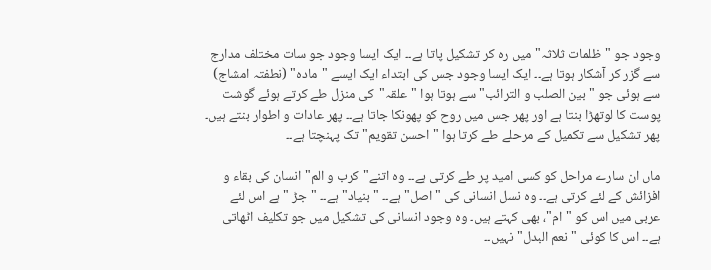وجود جو "ظلمات ثلاثہ" میں رہ کر تشکیل پاتا ہے۔۔ ایک ایسا وجود جو سات مختلف مدارج سے گزر کر آشکار ہوتا ہے۔۔ ایک ایسا وجود جس کی ابتداء ایک ایسے "مادہ" (نطفتہ امشاج) سے ہوئی جو "بین الصلب و الترائب" سے ہوتا ہوا "علقہ"کی منزل طے کرتے ہوئے گوشت پوست کا لوتھڑا بنتا ہے اور پھر جس میں روح کو پھونکا جاتا ہے۔۔ پھر عادات و اطوار بنتے ہیں۔ پھر تشکیل سے تکمیل کے مرحلے طے کرتا ہوا "احسن تقویم" تک پہنچتا ہے۔۔

ماں ان سارے مراحل کو کسی امید پر طے کرتی ہے۔۔ وہ اتنے"کرب و الم" انسان کی بقاء و افزائش کے لئے کرتی ہے۔۔ وہ نسل انسانی کی "اصل" ہے۔۔ "بنیاد"ہے۔۔ "جڑ "ہے اس لئے عربی میں اس کو "ام"، بھی کہتے ہیں۔ وہ وجود انسانی کی تشکیل میں جو تکلیف اٹھاتی ہے۔۔ اس کا کوئی "نعم البدل" نہیں۔۔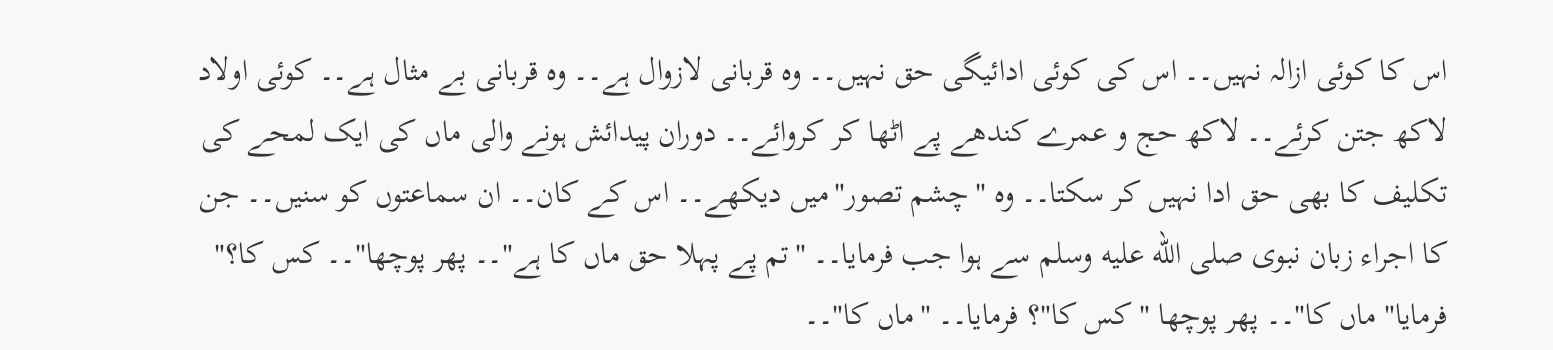اس کا کوئی ازالہ نہیں۔۔ اس کی کوئی ادائیگی حق نہیں۔۔ وہ قربانی لازوال ہے۔۔ وہ قربانی بے مثال ہے۔۔ کوئی اولاد لاکھ جتن کرئے۔۔ لاکھ حج و عمرے کندھے پے اٹھا کر کروائے۔۔ دوران پیدائش ہونے والی ماں کی ایک لمحے کی تکلیف کا بھی حق ادا نہیں کر سکتا۔۔ وہ "چشم تصور"میں دیکھے۔۔ اس کے کان۔۔ ان سماعتوں کو سنیں۔۔ جن کا اجراء زبان نبوی صلى الله عليه وسلم سے ہوا جب فرمایا۔۔ "تم پے پہلا حق ماں کا ہے"۔۔ پھر پوچھا"۔۔ کس کا؟" فرمایا" ماں کا"۔۔ پھر پوچھا "کس کا"؟ فرمایا۔۔ "ماں کا"۔۔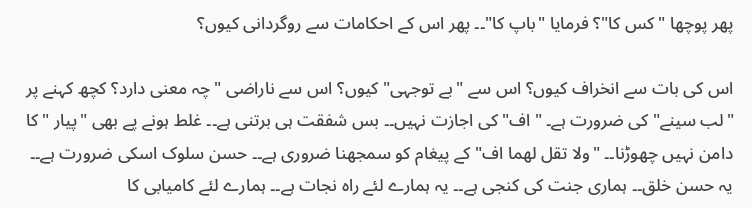پھر پوچھا "کس کا"؟ فرمایا "باپ کا"۔۔ پھر اس کے احکامات سے روگردانی کیوں؟

اس کی بات سے انخراف کیوں؟ اس سے "بے توجہی" کیوں؟ اس سے ناراضی "چہ معنی دارد؟ کچھ کہنے پر "لب سینے" کی ضرورت ہے۔ "اف" کی اجازت نہیں۔۔ بس شفقت ہی برتنی ہے۔۔ غلط ہونے پے بھی "پیار "کا دامن نہیں چھوڑنا۔۔ "ولا تقل لھما اف" کے پیغام کو سمجھنا ضروری ہے۔۔ حسن سلوک اسکی ضرورت ہے۔۔ یہ حسن خلق۔۔ ہماری جنت کی کنجی ہے۔۔ یہ ہمارے لئے راہ نجات ہے۔۔ ہمارے لئے کامیابی کا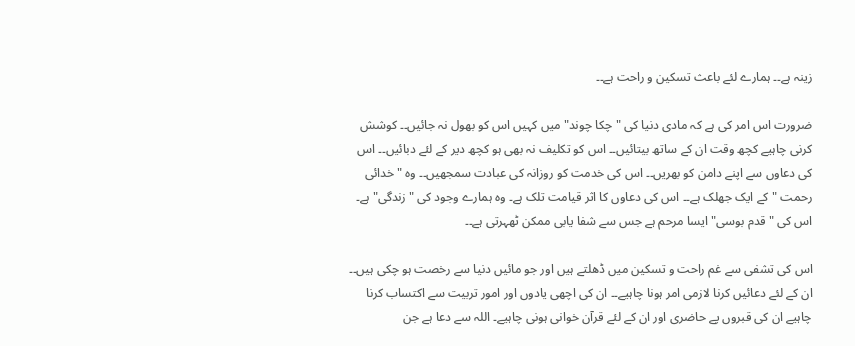زینہ ہے۔۔ ہمارے لئے باعث تسکین و راحت ہے۔۔

ضرورت اس امر کی ہے کہ مادی دنیا کی "چکا چوند" میں کہیں اس کو بھول نہ جائیں۔۔ کوشش کرنی چاہیے کچھ وقت ان کے ساتھ بیتائیں۔۔ اس کو تکلیف نہ بھی ہو کچھ دیر کے لئے دبائیں۔۔ اس کی دعاوں سے اپنے دامن کو بھریں۔۔ اس کی خدمت کو روزانہ کی عبادت سمجھیں۔۔ وہ "خدائی رحمت "کے ایک جھلک ہے۔۔ اس کی دعاوں کا اثر قیامت تلک ہے۔ وہ ہمارے وجود کی "زندگی"ہے۔ اس کی "قدم بوسی" ایسا مرحم ہے جس سے شفا یابی ممکن ٹھہرتی ہے۔۔

اس کی تشفی سے غم راحت و تسکین میں ڈھلتے ہیں اور جو مائیں دنیا سے رخصت ہو چکی ہیں۔۔ ان کے لئے دعائیں کرنا لازمی امر ہونا چاہیے۔۔ ان کی اچھی یادوں اور امور تربیت سے اکتساب کرنا چاہیے ان کی قبروں پے حاضری اور ان کے لئے قرآن خوانی ہونی چاہیے۔ اللہ سے دعا ہے جن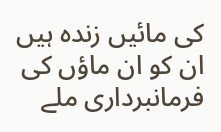کی مائیں زندہ ہیں ان کو ان ماؤں کی فرمانبرداری ملے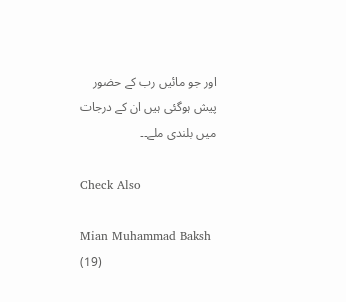اور جو مائیں رب کے حضور پیش ہوگئی ہیں ان کے درجات میں بلندی ملے۔۔

Check Also

Mian Muhammad Baksh (19)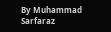By Muhammad Sarfaraz